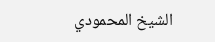الشيخ المحمودي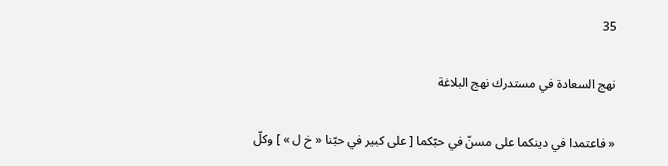35

نهج السعادة في مستدرك نهج البلاغة

« فاعتمدا في دينكما على مسنّ في حبّكما [ على كبير في حبّنا « خ ل » ] وكلّ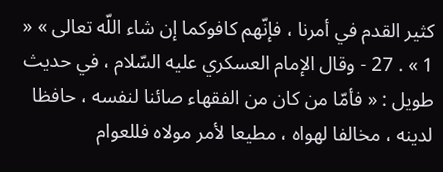كثير القدم في أمرنا ، فإنّهم كافوكما إن شاء اللّه تعالى » « 1 » . 27 - وقال الإمام العسكري عليه السّلام ، في حديث طويل : « فأمّا من كان من الفقهاء صائنا لنفسه ، حافظا لدينه ، مخالفا لهواه ، مطيعا لأمر مولاه فللعوام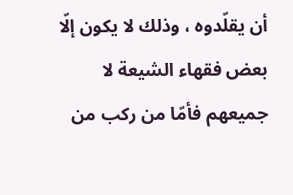أن يقلّدوه ، وذلك لا يكون إلّا بعض فقهاء الشيعة لا جميعهم فأمّا من ركب من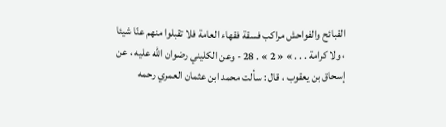القبائح والفواحش مراكب فسقة فقهاء العامة فلا تقبلوا منهم عنّا شيئا ، ولا كرامة . . . » « 2 » . 28 - وعن الكليني رضوان اللّه عليه ، عن إسحاق بن يعقوب ، قال : سألت محمد ابن عثمان العمري رحمه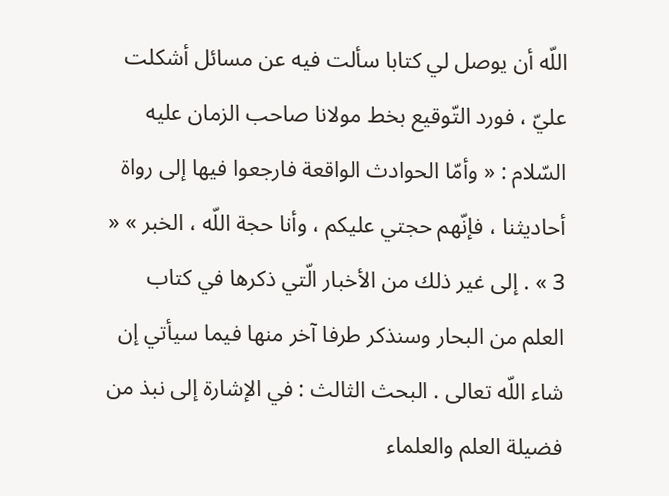اللّه أن يوصل لي كتابا سألت فيه عن مسائل أشكلت عليّ ، فورد التّوقيع بخط مولانا صاحب الزمان عليه السّلام : « وأمّا الحوادث الواقعة فارجعوا فيها إلى رواة أحاديثنا ، فإنّهم حجتي عليكم ، وأنا حجة اللّه ، الخبر » « 3 » . إلى غير ذلك من الأخبار الّتي ذكرها في كتاب العلم من البحار وسنذكر طرفا آخر منها فيما سيأتي إن شاء اللّه تعالى . البحث الثالث : في الإشارة إلى نبذ من فضيلة العلم والعلماء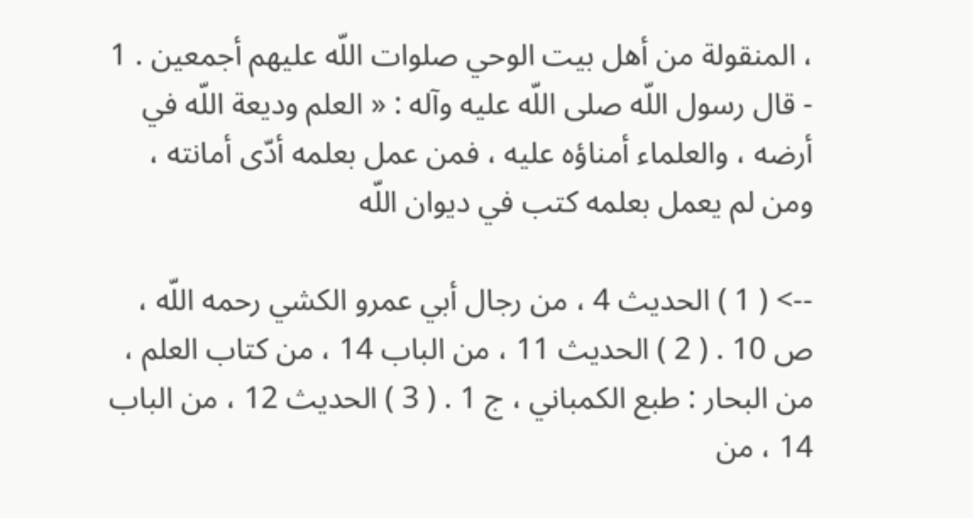، المنقولة من أهل بيت الوحي صلوات اللّه عليهم أجمعين . 1 - قال رسول اللّه صلى اللّه عليه وآله : « العلم وديعة اللّه في أرضه ، والعلماء أمناؤه عليه ، فمن عمل بعلمه أدّى أمانته ، ومن لم يعمل بعلمه كتب في ديوان اللّه

--> ( 1 ) الحديث 4 ، من رجال أبي عمرو الكشي رحمه اللّه ، ص 10 . ( 2 ) الحديث 11 ، من الباب 14 ، من كتاب العلم ، من البحار : طبع الكمباني ، ج 1 . ( 3 ) الحديث 12 ، من الباب 14 ، من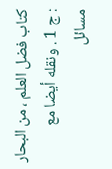كتاب فضل العلم ، من البحار : ج 1 . ونقله أيضا مع مسائل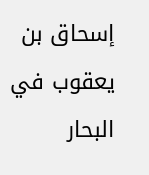إسحاق بن يعقوب في البحار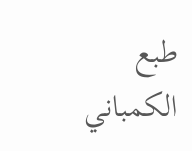طبع الكمباني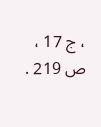، ج 17 ، ص 219 .